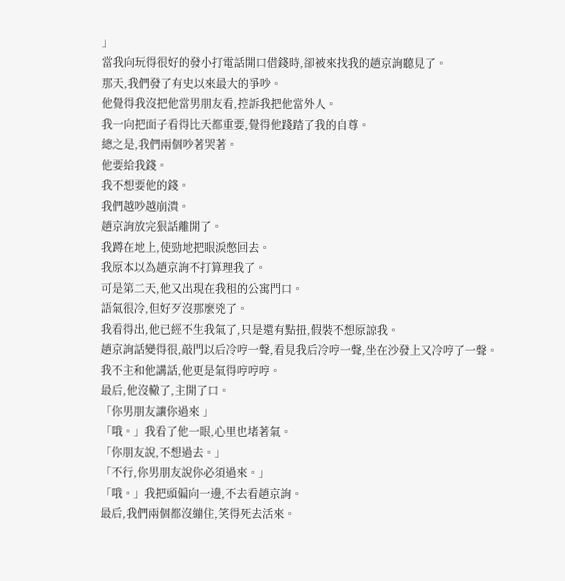」
當我向玩得很好的發小打電話開口借錢時,卻被來找我的趙京詢聽見了。
那天,我們發了有史以來最大的爭吵。
他覺得我沒把他當男朋友看,控訴我把他當外人。
我一向把面子看得比天都重要,覺得他踐踏了我的自尊。
總之是,我們兩個吵著哭著。
他要給我錢。
我不想要他的錢。
我們越吵越崩潰。
趙京詢放完狠話離開了。
我蹲在地上,使勁地把眼淚憋回去。
我原本以為趙京詢不打算理我了。
可是第二天,他又出現在我租的公寓門口。
語氣很冷,但好歹沒那麼兇了。
我看得出,他已經不生我氣了,只是還有點扭,假裝不想原諒我。
趙京詢話變得很,敲門以后冷哼一聲,看見我后冷哼一聲,坐在沙發上又冷哼了一聲。
我不主和他講話,他更是氣得哼哼哼。
最后,他沒轍了,主開了口。
「你男朋友讓你過來 」
「哦。」我看了他一眼,心里也堵著氣。
「你朋友說,不想過去。」
「不行,你男朋友說你必須過來。」
「哦。」我把頭偏向一邊,不去看趙京詢。
最后,我們兩個都沒繃住,笑得死去活來。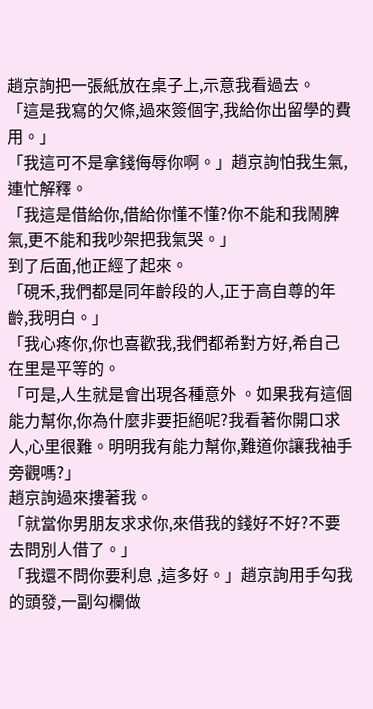趙京詢把一張紙放在桌子上,示意我看過去。
「這是我寫的欠條,過來簽個字,我給你出留學的費用。」
「我這可不是拿錢侮辱你啊。」趙京詢怕我生氣,連忙解釋。
「我這是借給你,借給你懂不懂?你不能和我鬧脾氣,更不能和我吵架把我氣哭。」
到了后面,他正經了起來。
「硯禾,我們都是同年齡段的人,正于高自尊的年齡,我明白。」
「我心疼你,你也喜歡我,我們都希對方好,希自己在里是平等的。
「可是,人生就是會出現各種意外 。如果我有這個能力幫你,你為什麼非要拒絕呢?我看著你開口求人,心里很難。明明我有能力幫你,難道你讓我袖手旁觀嗎?」
趙京詢過來摟著我。
「就當你男朋友求求你,來借我的錢好不好?不要去問別人借了。」
「我還不問你要利息 ,這多好。」趙京詢用手勾我的頭發,一副勾欄做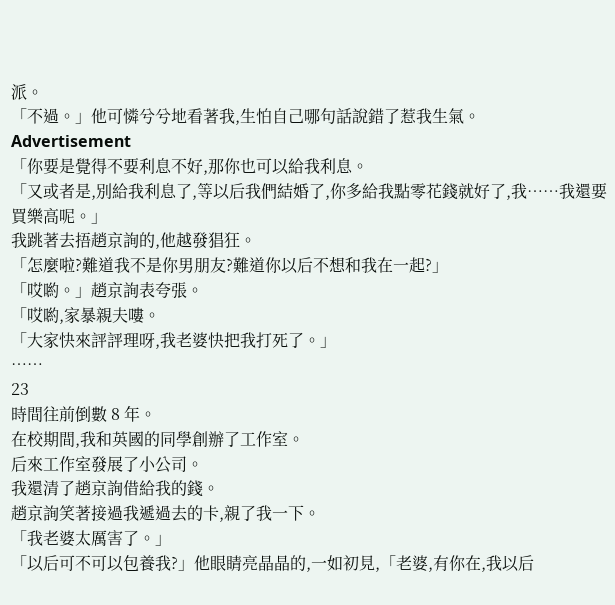派。
「不過。」他可憐兮兮地看著我,生怕自己哪句話說錯了惹我生氣。
Advertisement
「你要是覺得不要利息不好,那你也可以給我利息。
「又或者是,別給我利息了,等以后我們結婚了,你多給我點零花錢就好了,我……我還要買樂高呢。」
我跳著去捂趙京詢的,他越發猖狂。
「怎麼啦?難道我不是你男朋友?難道你以后不想和我在一起?」
「哎喲。」趙京詢表夸張。
「哎喲,家暴親夫嘍。
「大家快來評評理呀,我老婆快把我打死了。」
……
23
時間往前倒數 8 年。
在校期間,我和英國的同學創辦了工作室。
后來工作室發展了小公司。
我還清了趙京詢借給我的錢。
趙京詢笑著接過我遞過去的卡,親了我一下。
「我老婆太厲害了。」
「以后可不可以包養我?」他眼睛亮晶晶的,一如初見,「老婆,有你在,我以后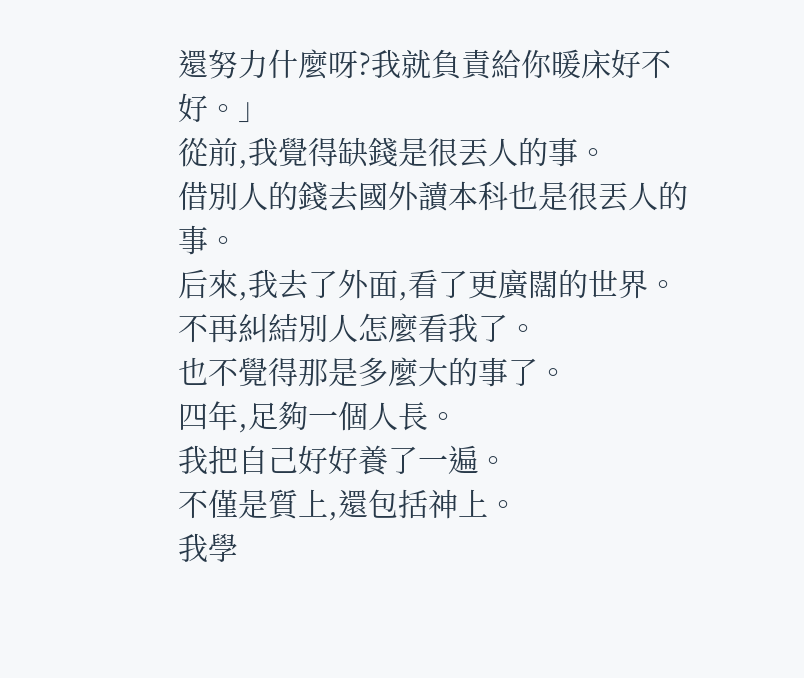還努力什麼呀?我就負責給你暖床好不好。」
從前,我覺得缺錢是很丟人的事。
借別人的錢去國外讀本科也是很丟人的事。
后來,我去了外面,看了更廣闊的世界。
不再糾結別人怎麼看我了。
也不覺得那是多麼大的事了。
四年,足夠一個人長。
我把自己好好養了一遍。
不僅是質上,還包括神上。
我學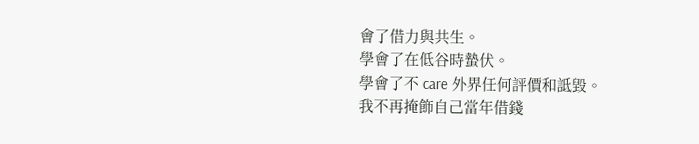會了借力與共生。
學會了在低谷時蟄伏。
學會了不 care 外界任何評價和詆毀。
我不再掩飾自己當年借錢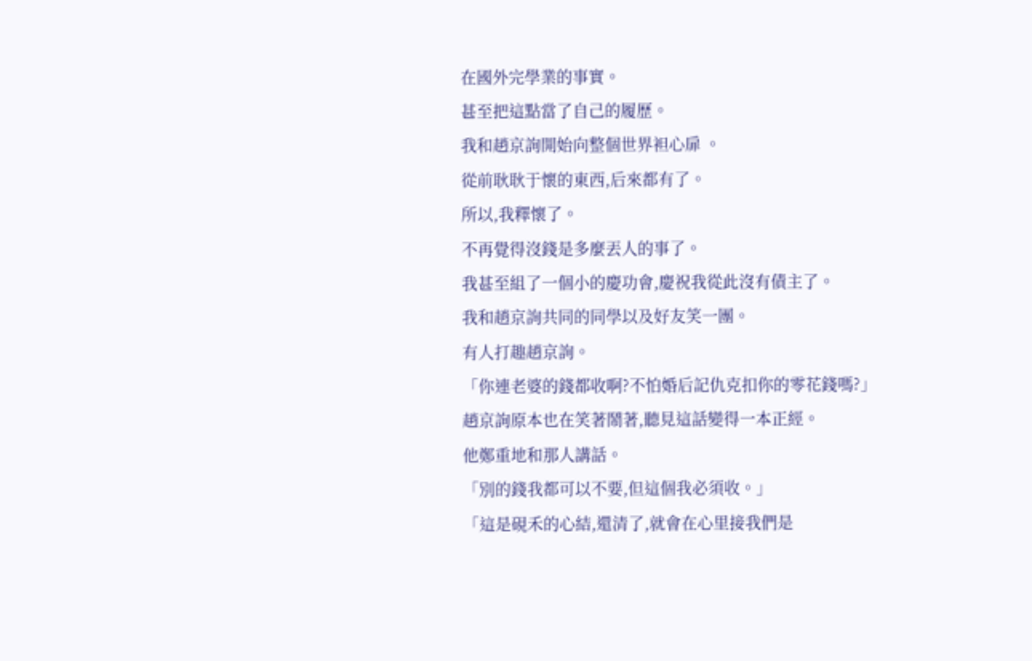在國外完學業的事實。
甚至把這點當了自己的履歷。
我和趙京詢開始向整個世界袒心扉 。
從前耿耿于懷的東西,后來都有了。
所以,我釋懷了。
不再覺得沒錢是多麼丟人的事了。
我甚至組了一個小的慶功會,慶祝我從此沒有債主了。
我和趙京詢共同的同學以及好友笑一團。
有人打趣趙京詢。
「你連老婆的錢都收啊?不怕婚后記仇克扣你的零花錢嗎?」
趙京詢原本也在笑著鬧著,聽見這話變得一本正經。
他鄭重地和那人講話。
「別的錢我都可以不要,但這個我必須收。」
「這是硯禾的心結,還清了,就會在心里接我們是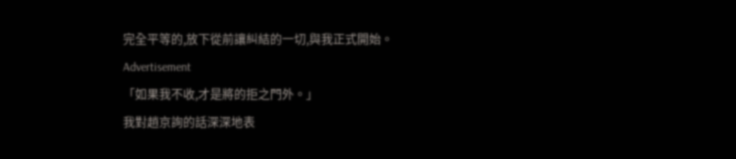完全平等的,放下從前讓糾結的一切,與我正式開始。
Advertisement
「如果我不收,才是將的拒之門外。」
我對趙京詢的話深深地表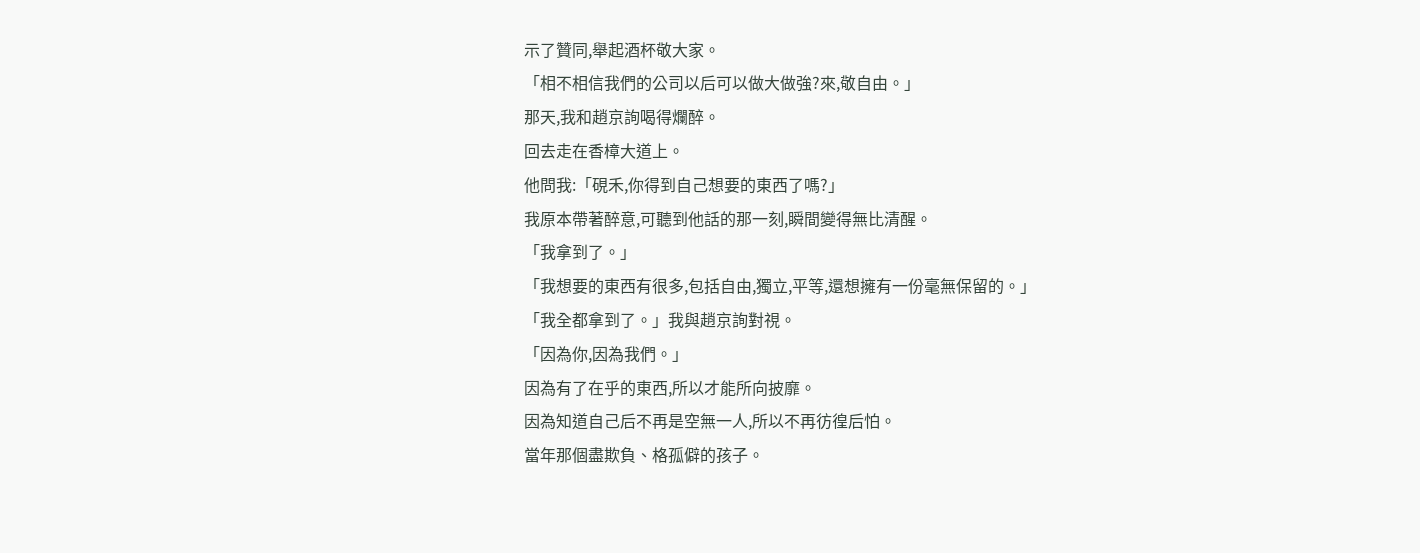示了贊同,舉起酒杯敬大家。
「相不相信我們的公司以后可以做大做強?來,敬自由。」
那天,我和趙京詢喝得爛醉。
回去走在香樟大道上。
他問我:「硯禾,你得到自己想要的東西了嗎?」
我原本帶著醉意,可聽到他話的那一刻,瞬間變得無比清醒。
「我拿到了。」
「我想要的東西有很多,包括自由,獨立,平等,還想擁有一份毫無保留的。」
「我全都拿到了。」我與趙京詢對視。
「因為你,因為我們。」
因為有了在乎的東西,所以才能所向披靡。
因為知道自己后不再是空無一人,所以不再彷徨后怕。
當年那個盡欺負、格孤僻的孩子。